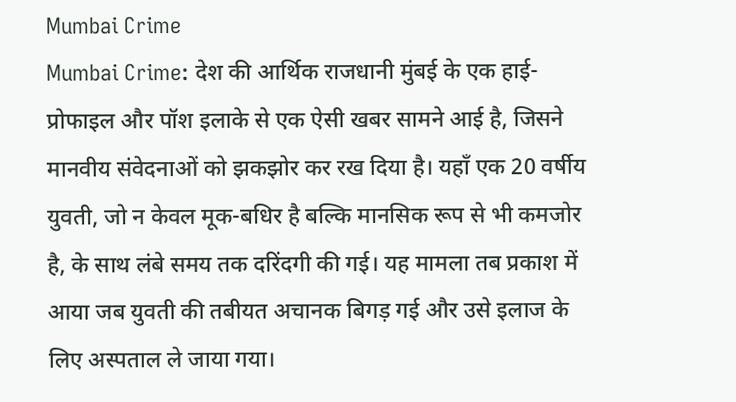Mumbai Crime
Mumbai Crime: देश की आर्थिक राजधानी मुंबई के एक हाई-प्रोफाइल और पॉश इलाके से एक ऐसी खबर सामने आई है, जिसने मानवीय संवेदनाओं को झकझोर कर रख दिया है। यहाँ एक 20 वर्षीय युवती, जो न केवल मूक-बधिर है बल्कि मानसिक रूप से भी कमजोर है, के साथ लंबे समय तक दरिंदगी की गई। यह मामला तब प्रकाश में आया जब युवती की तबीयत अचानक बिगड़ गई और उसे इलाज के लिए अस्पताल ले जाया गया।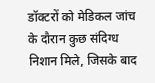डॉक्टरों को मेडिकल जांच के दौरान कुछ संदिग्ध निशान मिले, जिसके बाद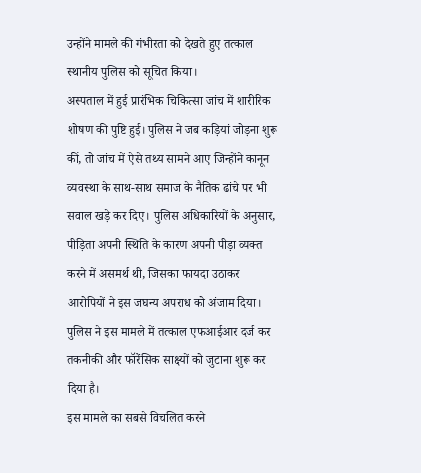उन्होंने मामले की गंभीरता को देखते हुए तत्काल स्थानीय पुलिस को सूचित किया।
अस्पताल में हुई प्रारंभिक चिकित्सा जांच में शारीरिक शोषण की पुष्टि हुई। पुलिस ने जब कड़ियां जोड़ना शुरू कीं, तो जांच में ऐसे तथ्य सामने आए जिन्होंने कानून व्यवस्था के साथ-साथ समाज के नैतिक ढांचे पर भी सवाल खड़े कर दिए। पुलिस अधिकारियों के अनुसार, पीड़िता अपनी स्थिति के कारण अपनी पीड़ा व्यक्त करने में असमर्थ थी, जिसका फायदा उठाकर आरोपियों ने इस जघन्य अपराध को अंजाम दिया। पुलिस ने इस मामले में तत्काल एफआईआर दर्ज कर तकनीकी और फॉरेंसिक साक्ष्यों को जुटाना शुरू कर दिया है।
इस मामले का सबसे विचलित करने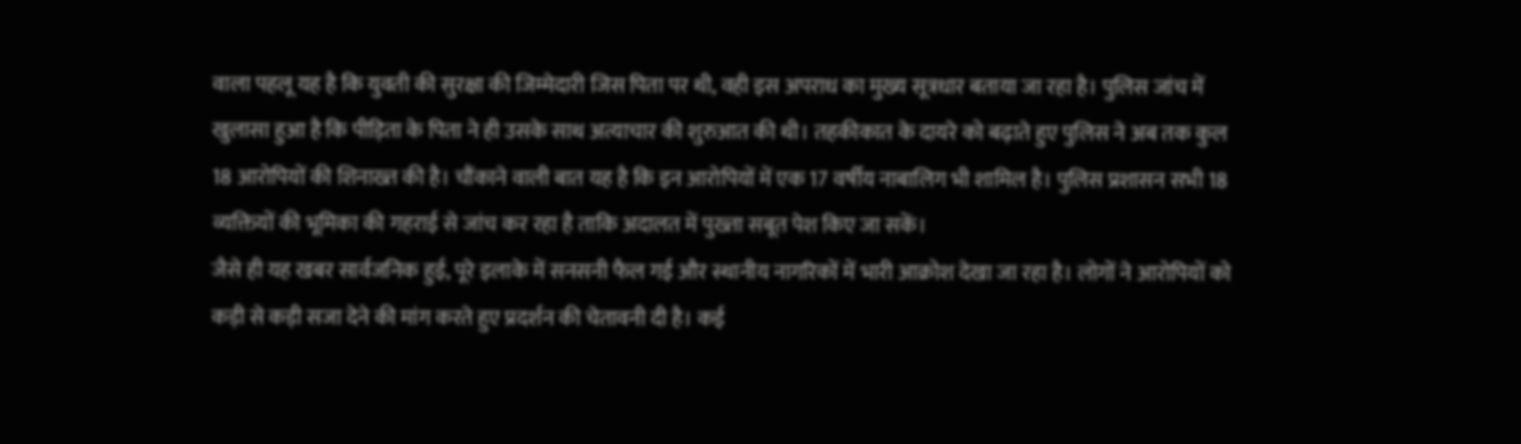वाला पहलू यह है कि युवती की सुरक्षा की जिम्मेदारी जिस पिता पर थी, वही इस अपराध का मुख्य सूत्रधार बताया जा रहा है। पुलिस जांच में खुलासा हुआ है कि पीड़िता के पिता ने ही उसके साथ अत्याचार की शुरुआत की थी। तहकीकात के दायरे को बढ़ाते हुए पुलिस ने अब तक कुल 18 आरोपियों की शिनाख्त की है। चौंकाने वाली बात यह है कि इन आरोपियों में एक 17 वर्षीय नाबालिग भी शामिल है। पुलिस प्रशासन सभी 18 व्यक्तियों की भूमिका की गहराई से जांच कर रहा है ताकि अदालत में पुख्ता सबूत पेश किए जा सकें।
जैसे ही यह खबर सार्वजनिक हुई, पूरे इलाके में सनसनी फैल गई और स्थानीय नागरिकों में भारी आक्रोश देखा जा रहा है। लोगों ने आरोपियों को कड़ी से कड़ी सजा देने की मांग करते हुए प्रदर्शन की चेतावनी दी है। कई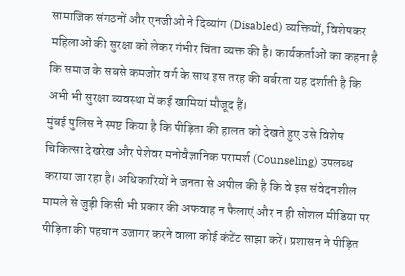सामाजिक संगठनों और एनजीओ ने दिव्यांग (Disabled) व्यक्तियों, विशेषकर महिलाओं की सुरक्षा को लेकर गंभीर चिंता व्यक्त की है। कार्यकर्ताओं का कहना है कि समाज के सबसे कमजोर वर्ग के साथ इस तरह की बर्बरता यह दर्शाती है कि अभी भी सुरक्षा व्यवस्था में कई खामियां मौजूद हैं।
मुंबई पुलिस ने स्पष्ट किया है कि पीड़िता की हालत को देखते हुए उसे विशेष चिकित्सा देखरेख और पेशेवर मनोवैज्ञानिक परामर्श (Counseling) उपलब्ध कराया जा रहा है। अधिकारियों ने जनता से अपील की है कि वे इस संवेदनशील मामले से जुड़ी किसी भी प्रकार की अफवाह न फैलाएं और न ही सोशल मीडिया पर पीड़िता की पहचान उजागर करने वाला कोई कंटेंट साझा करें। प्रशासन ने पीड़ित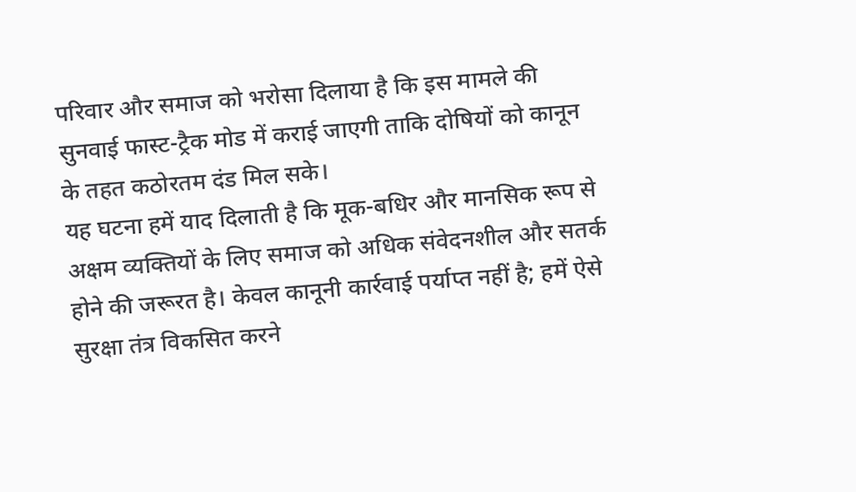परिवार और समाज को भरोसा दिलाया है कि इस मामले की सुनवाई फास्ट-ट्रैक मोड में कराई जाएगी ताकि दोषियों को कानून के तहत कठोरतम दंड मिल सके।
यह घटना हमें याद दिलाती है कि मूक-बधिर और मानसिक रूप से अक्षम व्यक्तियों के लिए समाज को अधिक संवेदनशील और सतर्क होने की जरूरत है। केवल कानूनी कार्रवाई पर्याप्त नहीं है; हमें ऐसे सुरक्षा तंत्र विकसित करने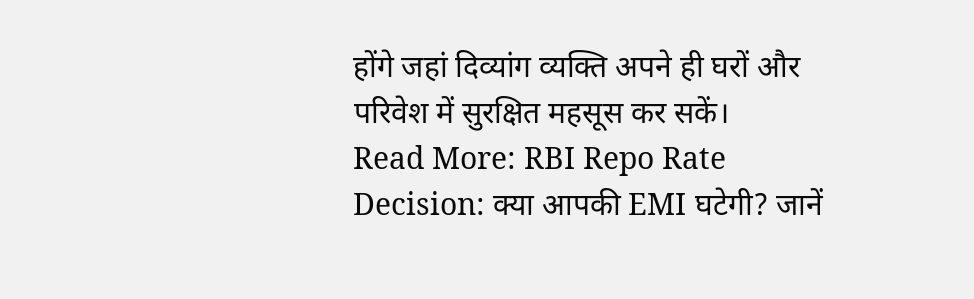होंगे जहां दिव्यांग व्यक्ति अपने ही घरों और परिवेश में सुरक्षित महसूस कर सकें।
Read More: RBI Repo Rate Decision: क्या आपकी EMI घटेगी? जानें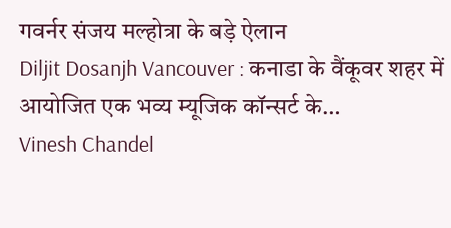गवर्नर संजय मल्होत्रा के बड़े ऐलान
Diljit Dosanjh Vancouver : कनाडा के वैंकूवर शहर में आयोजित एक भव्य म्यूजिक कॉन्सर्ट के…
Vinesh Chandel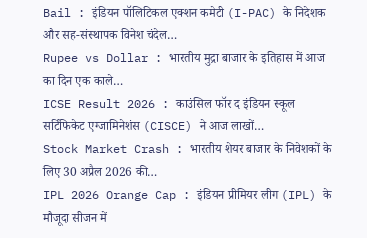Bail : इंडियन पॉलिटिकल एक्शन कमेटी (I-PAC) के निदेशक और सह-संस्थापक विनेश चंदेल…
Rupee vs Dollar : भारतीय मुद्रा बाजार के इतिहास में आज का दिन एक काले…
ICSE Result 2026 : काउंसिल फॉर द इंडियन स्कूल सर्टिफिकेट एग्जामिनेशंस (CISCE) ने आज लाखों…
Stock Market Crash : भारतीय शेयर बाजार के निवेशकों के लिए 30 अप्रैल 2026 की…
IPL 2026 Orange Cap : इंडियन प्रीमियर लीग (IPL) के मौजूदा सीजन में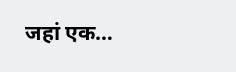जहां एक…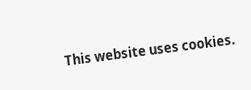This website uses cookies.